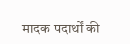मादक पदार्थों की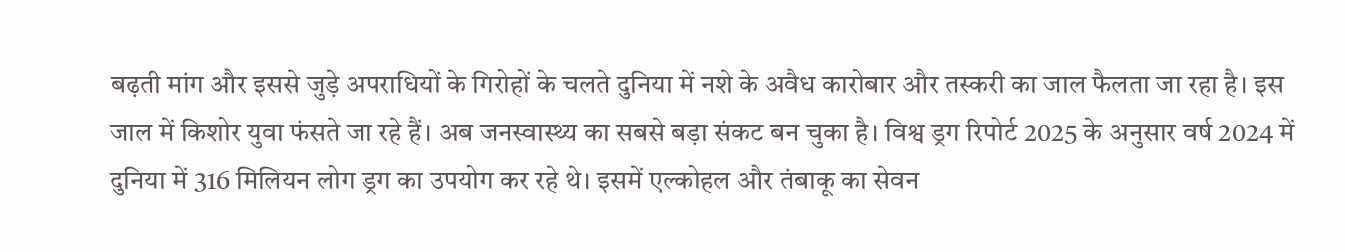बढ़ती मांग और इससे जुड़े अपराधियों के गिरोहों के चलते दुनिया में नशे के अवैध कारोबार और तस्करी का जाल फैलता जा रहा है। इस जाल में किशोर युवा फंसते जा रहे हैं। अब जनस्वास्थ्य का सबसे बड़ा संकट बन चुका है। विश्व ड्रग रिपोर्ट 2025 के अनुसार वर्ष 2024 में दुनिया में 316 मिलियन लोग ड्रग का उपयोग कर रहे थे। इसमें एल्कोहल और तंबाकू का सेवन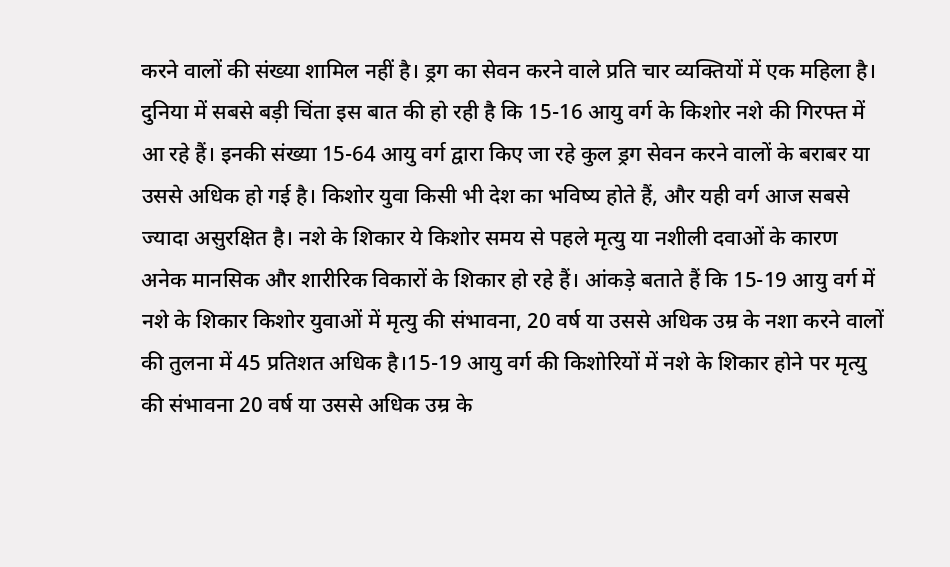करने वालों की संख्या शामिल नहीं है। ड्रग का सेवन करने वाले प्रति चार व्यक्तियों में एक महिला है।
दुनिया में सबसे बड़ी चिंता इस बात की हो रही है कि 15-16 आयु वर्ग के किशोर नशे की गिरफ्त में आ रहे हैं। इनकी संख्या 15-64 आयु वर्ग द्वारा किए जा रहे कुल ड्रग सेवन करने वालों के बराबर या उससे अधिक हो गई है। किशोर युवा किसी भी देश का भविष्य होते हैं, और यही वर्ग आज सबसे ज्यादा असुरक्षित है। नशे के शिकार ये किशोर समय से पहले मृत्यु या नशीली दवाओं के कारण अनेक मानसिक और शारीरिक विकारों के शिकार हो रहे हैं। आंकड़े बताते हैं कि 15-19 आयु वर्ग में नशे के शिकार किशोर युवाओं में मृत्यु की संभावना, 20 वर्ष या उससे अधिक उम्र के नशा करने वालों की तुलना में 45 प्रतिशत अधिक है।15-19 आयु वर्ग की किशोरियों में नशे के शिकार होने पर मृत्यु की संभावना 20 वर्ष या उससे अधिक उम्र के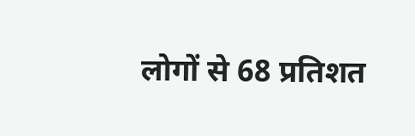लोगों से 68 प्रतिशत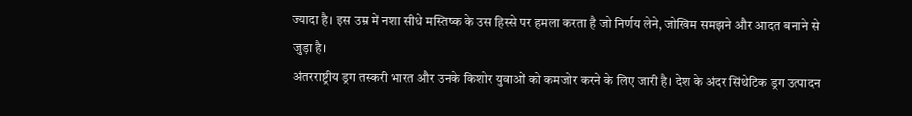ज्यादा है। इस उम्र में नशा सीधे मस्तिष्क के उस हिस्से पर हमला करता है जो निर्णय लेने, जोखिम समझने और आदत बनाने से जुड़ा है।
अंतरराष्ट्रीय ड्रग तस्करी भारत और उनके किशोर युवाओं को कमजोर करने के लिए जारी है। देश के अंदर सिंथेटिक ड्रग उत्पादन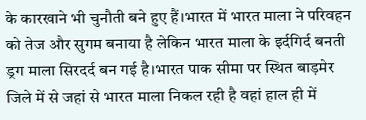के कारखाने भी चुनौती बने हुए हैं।भारत में भारत माला ने परिवहन को तेज और सुगम बनाया है लेकिन भारत माला के इर्दगिर्द बनती ड्रग माला सिरदर्द बन गई है।भारत पाक सीमा पर स्थित बाड़मेर जिले में से जहां से भारत माला निकल रही है वहां हाल ही में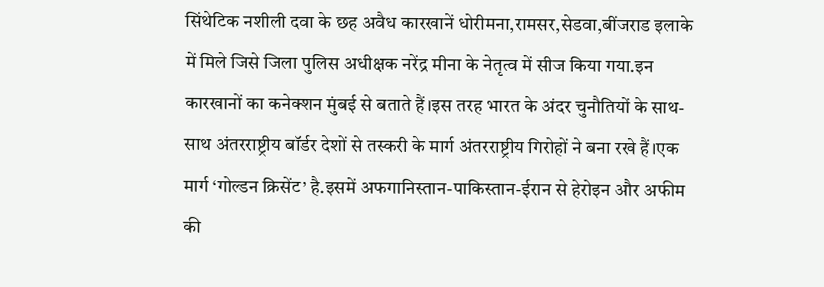सिंथेटिक नशीली दवा के छह अवैध कारखानें धोरीमना,रामसर,सेडवा,बींजराड इलाके में मिले जिसे जिला पुलिस अधीक्षक नरेंद्र मीना के नेतृत्व में सीज किया गया.इन कारखानों का कनेक्शन मुंबई से बताते हैं।इस तरह भारत के अंदर चुनौतियों के साथ-साथ अंतरराष्ट्रीय बॉर्डर देशों से तस्करी के मार्ग अंतरराष्ट्रीय गिरोहों ने बना रखे हैं।एक मार्ग ‘गोल्डन क्रिसेंट’ है.इसमें अफगानिस्तान-पाकिस्तान-ईरान से हेरोइन और अफीम की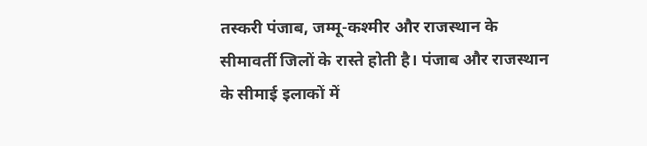तस्करी पंजाब, जम्मू-कश्मीर और राजस्थान के सीमावर्ती जिलों के रास्ते होती है। पंजाब और राजस्थान के सीमाई इलाकों में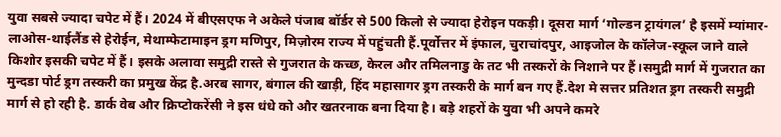युवा सबसे ज्यादा चपेट में हैं। 2024 में बीएसएफ ने अकेले पंजाब बॉर्डर से 500 किलो से ज्यादा हेरोइन पकड़ी। दूसरा मार्ग ‘गोल्डन ट्रायंगल’ है इसमें म्यांमार-लाओस-थाईलैंड से हेरोईन, मेथाम्फेटामाइन ड्रग मणिपुर, मिज़ोरम राज्य में पहुंचती हैं.पूर्वोत्तर में इंफाल, चुराचांदपुर, आइजोल के कॉलेज-स्कूल जाने वाले किशोर इसकी चपेट में हैं। इसके अलावा समुद्री रास्ते से गुजरात के कच्छ, केरल और तमिलनाडु के तट भी तस्करों के निशाने पर हैं।समुद्री मार्ग में गुजरात का मुन्दडा पोर्ट ड्रग तस्करी का प्रमुख केंद्र है.अरब सागर, बंगाल की खाड़ी, हिंद महासागर ड्रग तस्करी के मार्ग बन गए हैं.देश मे सत्तर प्रतिशत ड्रग तस्करी समुद्री मार्ग से हो रही है. डार्क वेब और क्रिप्टोकरेंसी ने इस धंधे को और खतरनाक बना दिया है। बड़े शहरों के युवा भी अपने कमरे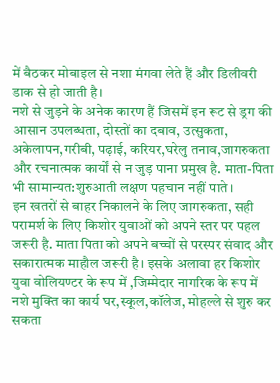में बैठकर मोबाइल से नशा मंगवा लेते हैं और डिलीवरी डाक से हो जाती है।
नशे से जुड़ने के अनेक कारण हैं जिसमें इन रूट से ड्रग की आसान उपलब्धता, दोस्तों का दबाव, उत्सुकता, अकेलापन,गरीबी, पढ़ाई, करियर,घरेलु तनाव,जागरुकता और रचनात्मक कार्यों से न जुड़ पाना प्रमुख है. माता-पिता भी सामान्यत:शुरुआती लक्षण पहचान नहीं पाते।
इन खतरों से बाहर निकालने के लिए जागरुकता, सही परामर्श के लिए किशोर युवाओं को अपने स्तर पर पहल जरूरी है. माता पिता को अपने बच्चों से परस्पर संवाद और सकारात्मक माहौल जरूरी है। इसके अलावा हर किशोर युवा वोलियण्टर के रूप में ,जिम्मेदार नागरिक के रूप में नशे मुक्ति का कार्य घर,स्कूल,कॉलेज, मोहल्ले से शुरु कर सकता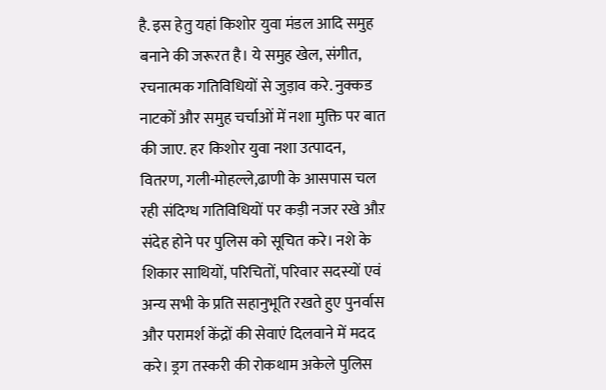है. इस हेतु यहां किशोर युवा मंडल आदि समुह बनाने की जरूरत है। ये समुह खेल, संगीत, रचनात्मक गतिविधियों से जुड़ाव करे. नुक्कड नाटकों और समुह चर्चाओं में नशा मुक्ति पर बात की जाए. हर किशोर युवा नशा उत्पादन, वितरण, गली-मोहल्ले,ढाणी के आसपास चल रही संदिग्ध गतिविधियों पर कड़ी नजर रखे औऱ संदेह होने पर पुलिस को सूचित करे। नशे के शिकार साथियों, परिचितों, परिवार सदस्यों एवं अन्य सभी के प्रति सहानुभूति रखते हुए पुनर्वास और परामर्श केंद्रों की सेवाएं दिलवाने में मदद करे। ड्रग तस्करी की रोकथाम अकेले पुलिस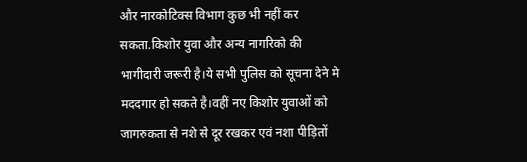और नारकोटिक्स विभाग कुछ भी नहीं कर सकता.किशोर युवा और अन्य नागरिको की भागीदारी जरूरी है।ये सभी पुलिस को सूचना देने मे मददगार हो सकते है।वहीं नए किशोर युवाओं को जागरुकता से नशे से दूर रखकर एवं नशा पीड़ितों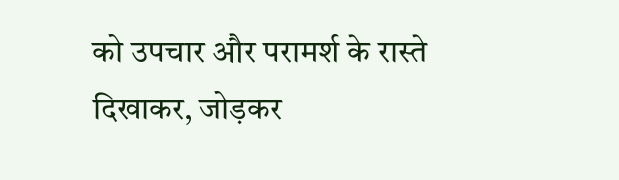को उपचार और परामर्श के रास्ते दिखाकर, जोड़कर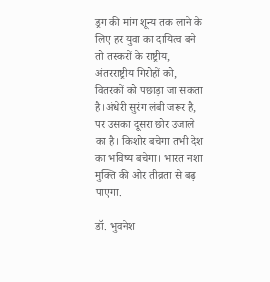ड्रग की मांग शून्य तक लाने के लिए हर युवा का दायित्व बने तो तस्करों के राष्ट्रीय, अंतरराष्ट्रीय गिरोहों को, वितरकों को पछाड़ा जा सकता है।अंधेरी सुरंग लंबी जरूर है, पर उसका दूसरा छोर उजाले का है। किशोर बचेगा तभी देश का भविष्य बचेगा। भारत नशा मुक्ति की ओर तीव्रता से बढ़ पाएगा.

डॉ. भुवनेश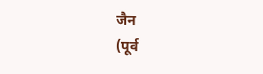जैन
(पूर्व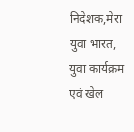निदेशक,मेरा युवा भारत,
युवा कार्यक्रम एवं खेल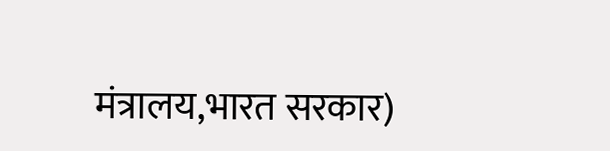मंत्रालय,भारत सरकार)